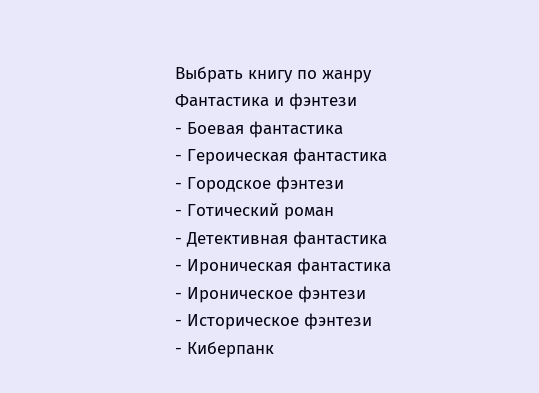Выбрать книгу по жанру
Фантастика и фэнтези
- Боевая фантастика
- Героическая фантастика
- Городское фэнтези
- Готический роман
- Детективная фантастика
- Ироническая фантастика
- Ироническое фэнтези
- Историческое фэнтези
- Киберпанк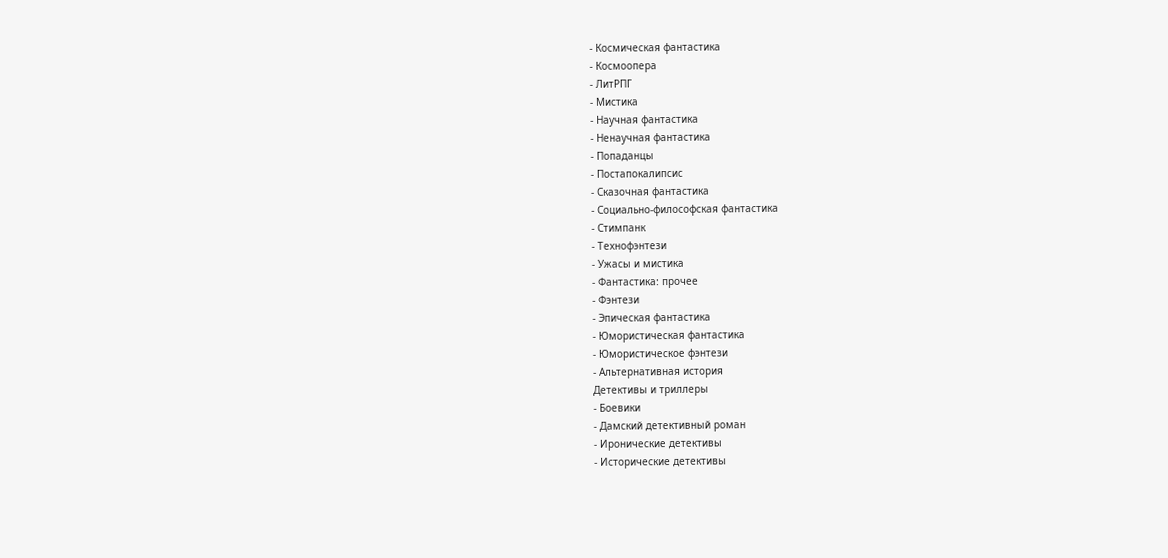- Космическая фантастика
- Космоопера
- ЛитРПГ
- Мистика
- Научная фантастика
- Ненаучная фантастика
- Попаданцы
- Постапокалипсис
- Сказочная фантастика
- Социально-философская фантастика
- Стимпанк
- Технофэнтези
- Ужасы и мистика
- Фантастика: прочее
- Фэнтези
- Эпическая фантастика
- Юмористическая фантастика
- Юмористическое фэнтези
- Альтернативная история
Детективы и триллеры
- Боевики
- Дамский детективный роман
- Иронические детективы
- Исторические детективы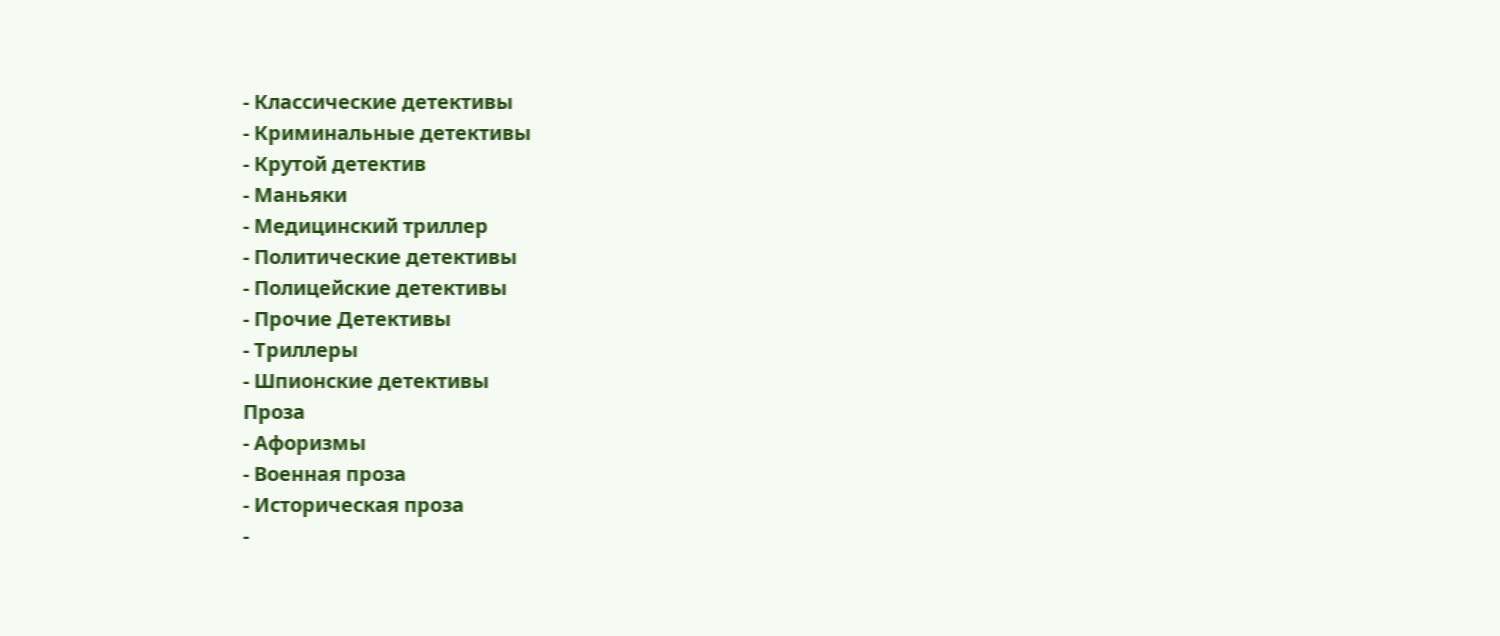- Классические детективы
- Криминальные детективы
- Крутой детектив
- Маньяки
- Медицинский триллер
- Политические детективы
- Полицейские детективы
- Прочие Детективы
- Триллеры
- Шпионские детективы
Проза
- Афоризмы
- Военная проза
- Историческая проза
-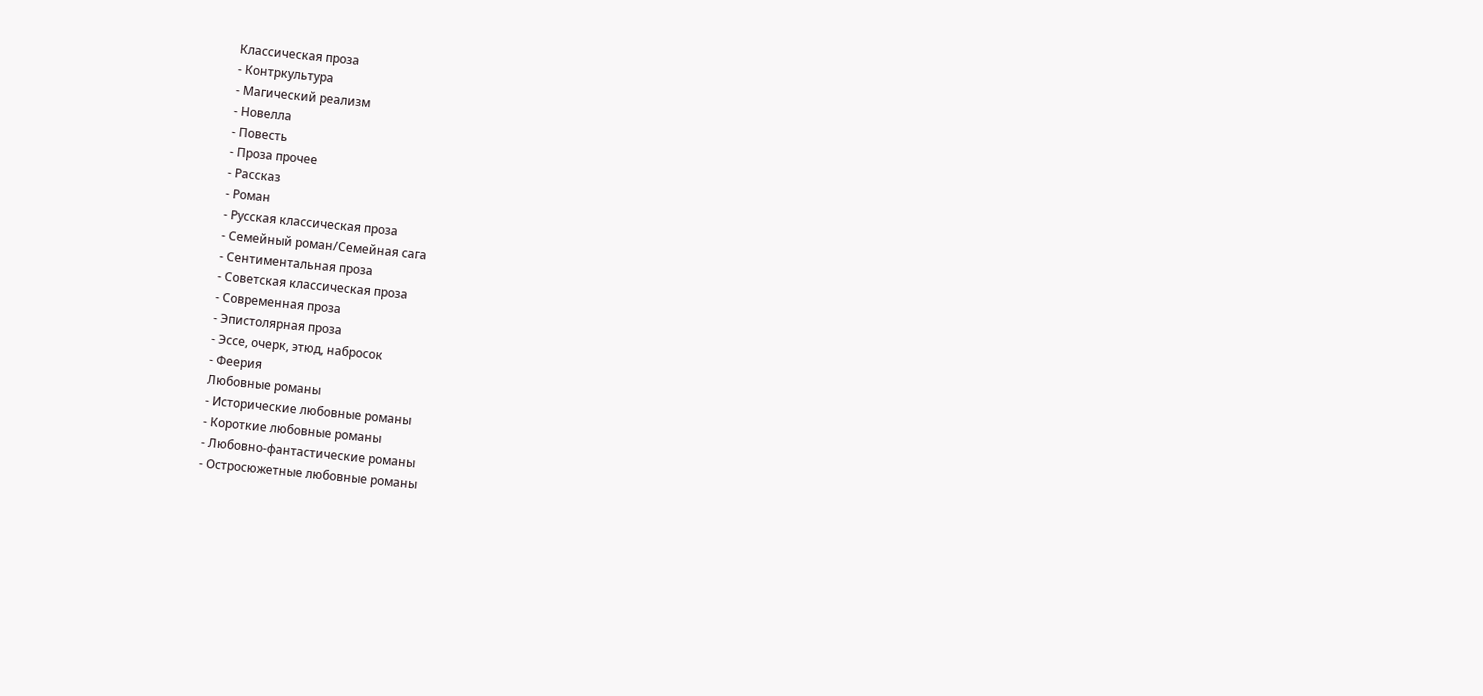Классическая проза
- Контркультура
- Магический реализм
- Новелла
- Повесть
- Проза прочее
- Рассказ
- Роман
- Русская классическая проза
- Семейный роман/Семейная сага
- Сентиментальная проза
- Советская классическая проза
- Современная проза
- Эпистолярная проза
- Эссе, очерк, этюд, набросок
- Феерия
Любовные романы
- Исторические любовные романы
- Короткие любовные романы
- Любовно-фантастические романы
- Остросюжетные любовные романы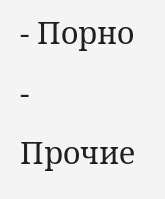- Порно
- Прочие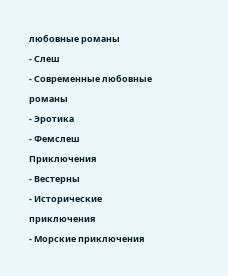любовные романы
- Слеш
- Современные любовные романы
- Эротика
- Фемслеш
Приключения
- Вестерны
- Исторические приключения
- Морские приключения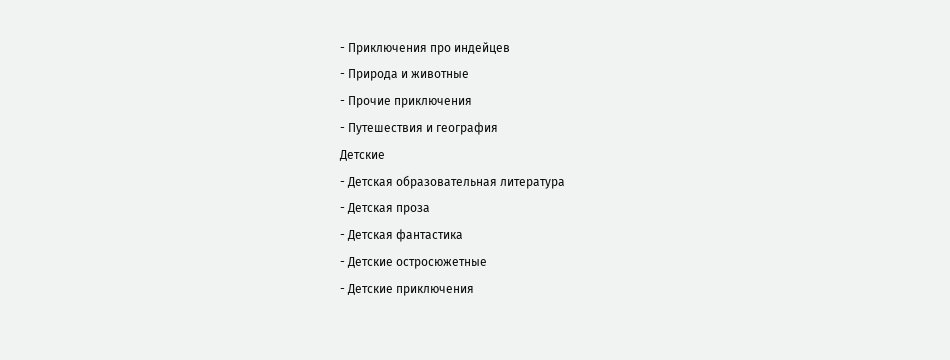- Приключения про индейцев
- Природа и животные
- Прочие приключения
- Путешествия и география
Детские
- Детская образовательная литература
- Детская проза
- Детская фантастика
- Детские остросюжетные
- Детские приключения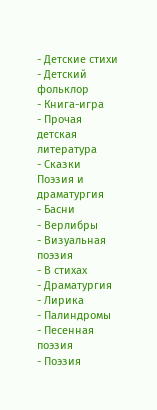- Детские стихи
- Детский фольклор
- Книга-игра
- Прочая детская литература
- Сказки
Поэзия и драматургия
- Басни
- Верлибры
- Визуальная поэзия
- В стихах
- Драматургия
- Лирика
- Палиндромы
- Песенная поэзия
- Поэзия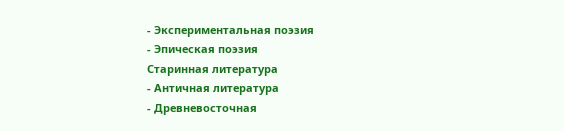- Экспериментальная поэзия
- Эпическая поэзия
Старинная литература
- Античная литература
- Древневосточная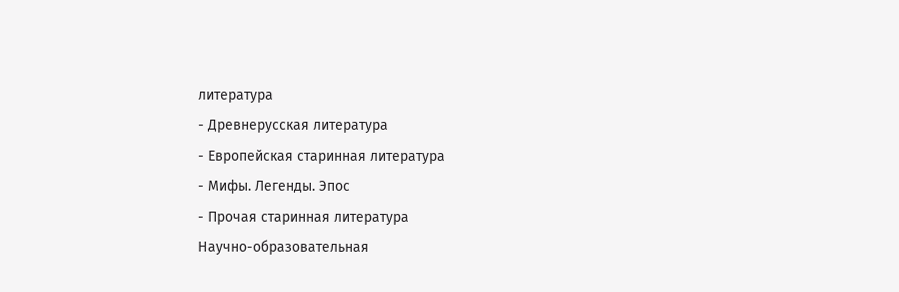литература
- Древнерусская литература
- Европейская старинная литература
- Мифы. Легенды. Эпос
- Прочая старинная литература
Научно-образовательная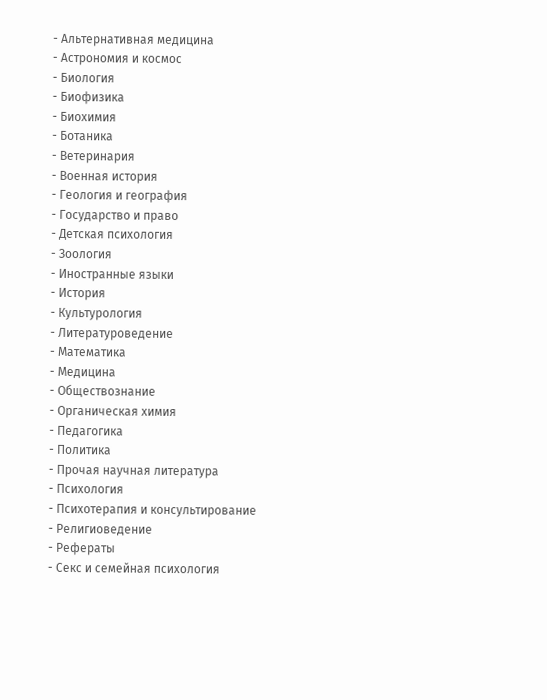- Альтернативная медицина
- Астрономия и космос
- Биология
- Биофизика
- Биохимия
- Ботаника
- Ветеринария
- Военная история
- Геология и география
- Государство и право
- Детская психология
- Зоология
- Иностранные языки
- История
- Культурология
- Литературоведение
- Математика
- Медицина
- Обществознание
- Органическая химия
- Педагогика
- Политика
- Прочая научная литература
- Психология
- Психотерапия и консультирование
- Религиоведение
- Рефераты
- Секс и семейная психология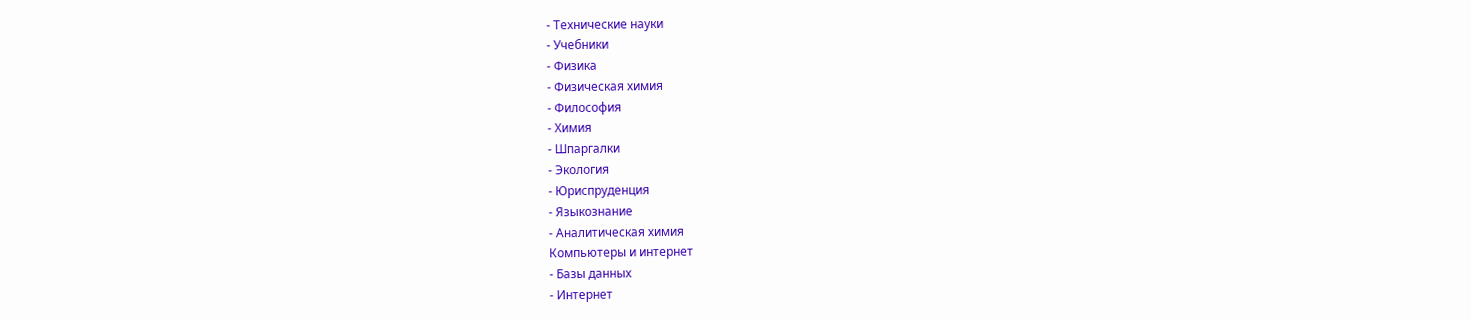- Технические науки
- Учебники
- Физика
- Физическая химия
- Философия
- Химия
- Шпаргалки
- Экология
- Юриспруденция
- Языкознание
- Аналитическая химия
Компьютеры и интернет
- Базы данных
- Интернет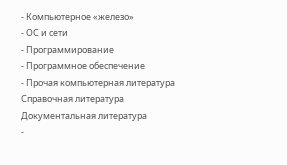- Компьютерное «железо»
- ОС и сети
- Программирование
- Программное обеспечение
- Прочая компьютерная литература
Справочная литература
Документальная литература
-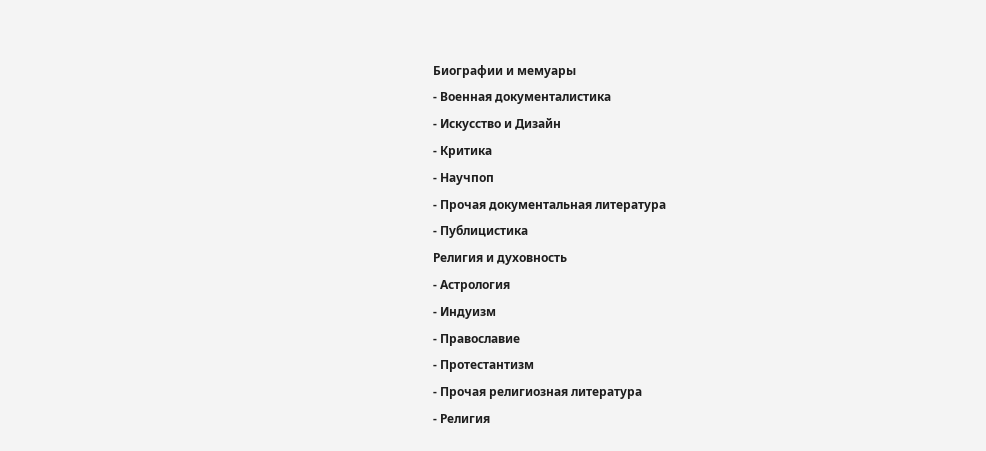Биографии и мемуары
- Военная документалистика
- Искусство и Дизайн
- Критика
- Научпоп
- Прочая документальная литература
- Публицистика
Религия и духовность
- Астрология
- Индуизм
- Православие
- Протестантизм
- Прочая религиозная литература
- Религия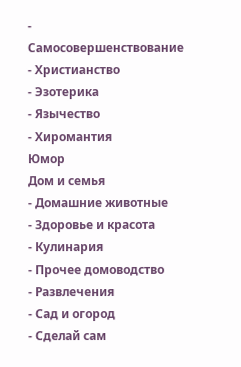- Самосовершенствование
- Христианство
- Эзотерика
- Язычество
- Хиромантия
Юмор
Дом и семья
- Домашние животные
- Здоровье и красота
- Кулинария
- Прочее домоводство
- Развлечения
- Сад и огород
- Сделай сам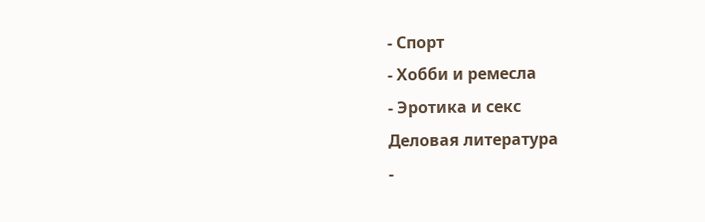- Спорт
- Хобби и ремесла
- Эротика и секс
Деловая литература
-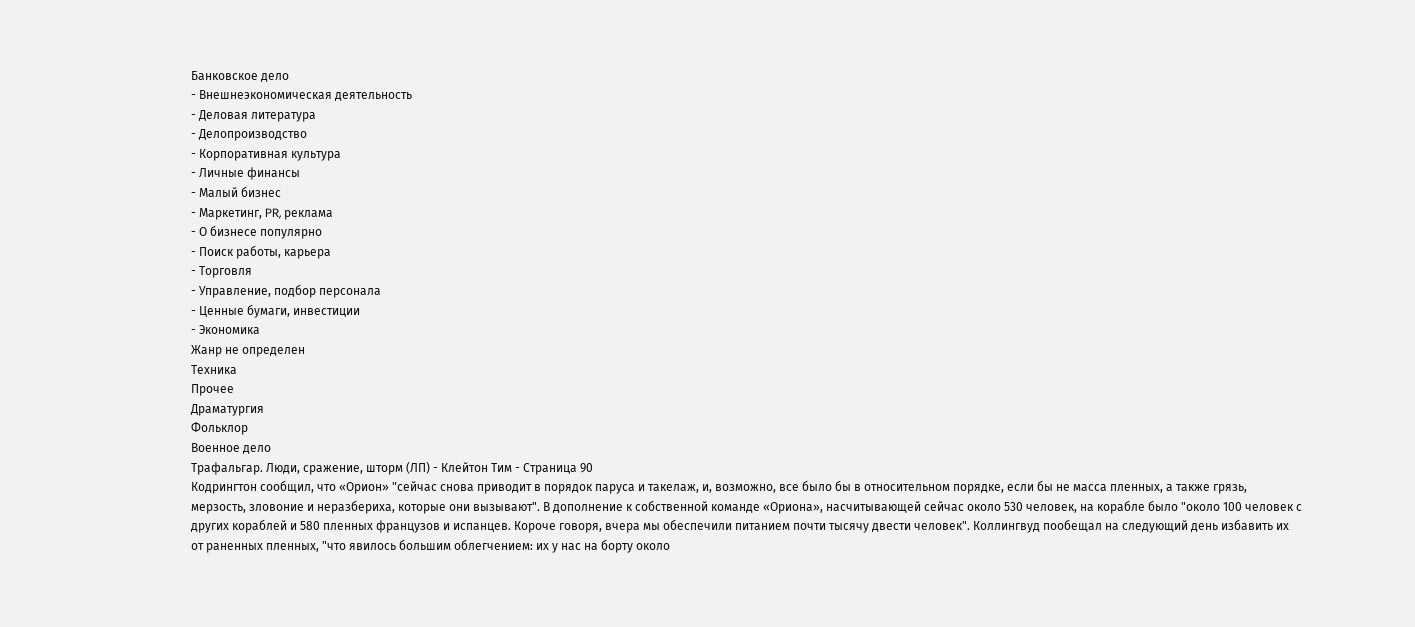Банковское дело
- Внешнеэкономическая деятельность
- Деловая литература
- Делопроизводство
- Корпоративная культура
- Личные финансы
- Малый бизнес
- Маркетинг, PR, реклама
- О бизнесе популярно
- Поиск работы, карьера
- Торговля
- Управление, подбор персонала
- Ценные бумаги, инвестиции
- Экономика
Жанр не определен
Техника
Прочее
Драматургия
Фольклор
Военное дело
Трафальгар. Люди, сражение, шторм (ЛП) - Клейтон Тим - Страница 90
Кодрингтон сообщил, что «Орион» "сейчас снова приводит в порядок паруса и такелаж, и, возможно, все было бы в относительном порядке, если бы не масса пленных, а также грязь, мерзость, зловоние и неразбериха, которые они вызывают". В дополнение к собственной команде «Ориона», насчитывающей сейчас около 530 человек, на корабле было "около 100 человек с других кораблей и 580 пленных французов и испанцев. Короче говоря, вчера мы обеспечили питанием почти тысячу двести человек". Коллингвуд пообещал на следующий день избавить их от раненных пленных, "что явилось большим облегчением: их у нас на борту около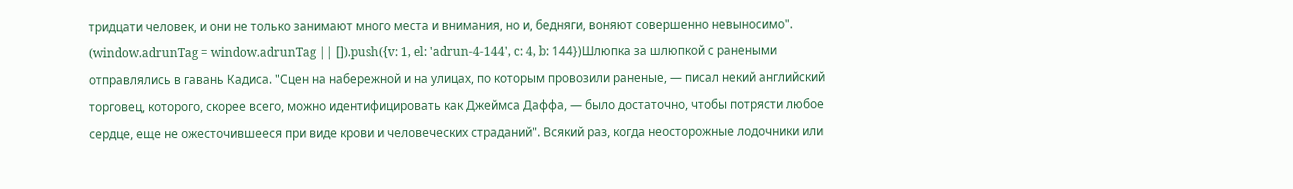тридцати человек, и они не только занимают много места и внимания, но и, бедняги, воняют совершенно невыносимо".
(window.adrunTag = window.adrunTag || []).push({v: 1, el: 'adrun-4-144', c: 4, b: 144})Шлюпка за шлюпкой с ранеными отправлялись в гавань Кадиса. "Сцен на набережной и на улицах, по которым провозили раненые, — писал некий английский торговец, которого, скорее всего, можно идентифицировать как Джеймса Даффа, — было достаточно, чтобы потрясти любое сердце, еще не ожесточившееся при виде крови и человеческих страданий". Всякий раз, когда неосторожные лодочники или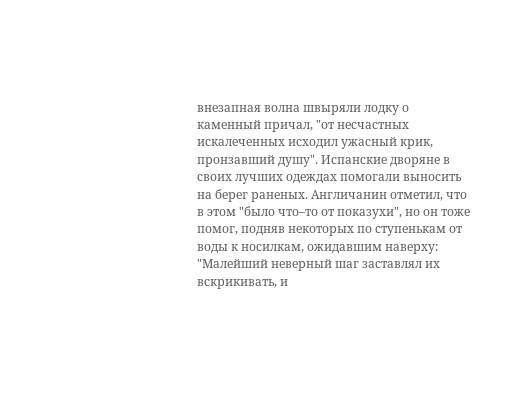внезапная волна швыряли лодку о каменный причал, "от несчастных искалеченных исходил ужасный крик, пронзавший душу". Испанские дворяне в своих лучших одеждах помогали выносить на берег раненых. Англичанин отметил, что в этом "было что–то от показухи", но он тоже помог, подняв некоторых по ступенькам от воды к носилкам, ожидавшим наверху: "Малейший неверный шаг заставлял их вскрикивать, и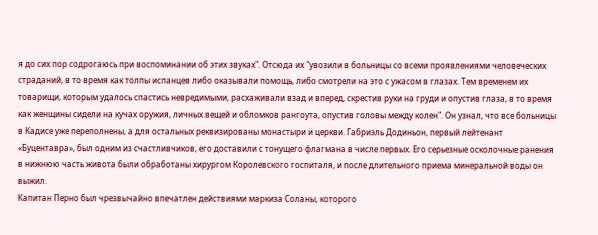я до сих пор содрогаюсь при воспоминании об этих звуках". Отсюда их "увозили в больницы со всеми проявлениями человеческих страданий, в то время как толпы испанцев либо оказывали помощь, либо смотрели на это с ужасом в глазах. Тем временем их товарищи, которым удалось спастись невредимыми, расхаживали взад и вперед, скрестив руки на груди и опустив глаза, в то время как женщины сидели на кучах оружия, личных вещей и обломков рангоута, опустив головы между колен". Он узнал, что все больницы в Кадисе уже переполнены, а для остальных реквизированы монастыри и церкви. Габриэль Додиньон, первый лейтенант «Буцентавра», был одним из счастливчиков, его доставили с тонущего флагмана в числе первых. Его серьезные осколочные ранения в нижнюю часть живота были обработаны хирургом Королевского госпиталя, и после длительного приема минеральной воды он выжил.
Капитан Перно был чрезвычайно впечатлен действиями маркиза Соланы, которого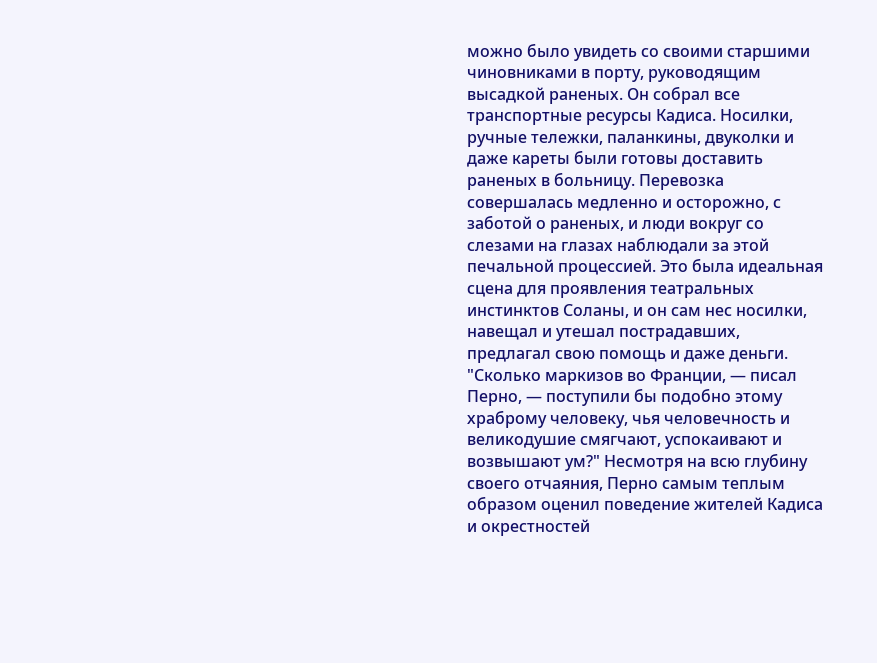можно было увидеть со своими старшими чиновниками в порту, руководящим высадкой раненых. Он собрал все транспортные ресурсы Кадиса. Носилки, ручные тележки, паланкины, двуколки и даже кареты были готовы доставить раненых в больницу. Перевозка совершалась медленно и осторожно, с заботой о раненых, и люди вокруг со слезами на глазах наблюдали за этой печальной процессией. Это была идеальная сцена для проявления театральных инстинктов Соланы, и он сам нес носилки, навещал и утешал пострадавших, предлагал свою помощь и даже деньги. "Сколько маркизов во Франции, — писал Перно, — поступили бы подобно этому храброму человеку, чья человечность и великодушие смягчают, успокаивают и возвышают ум?" Несмотря на всю глубину своего отчаяния, Перно самым теплым образом оценил поведение жителей Кадиса и окрестностей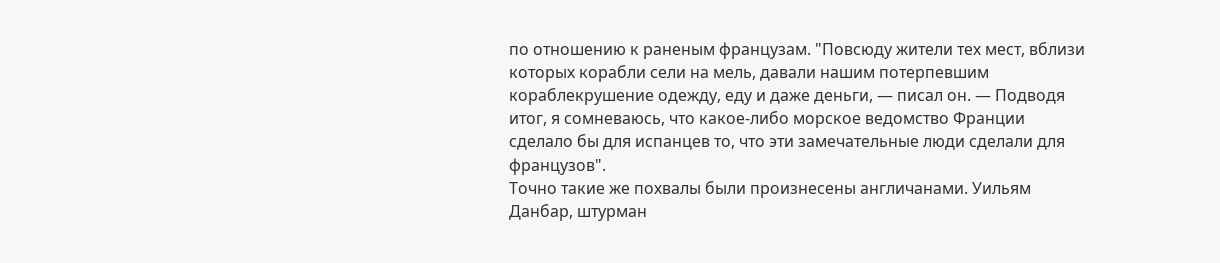по отношению к раненым французам. "Повсюду жители тех мест, вблизи которых корабли сели на мель, давали нашим потерпевшим кораблекрушение одежду, еду и даже деньги, — писал он. — Подводя итог, я сомневаюсь, что какое-либо морское ведомство Франции сделало бы для испанцев то, что эти замечательные люди сделали для французов".
Точно такие же похвалы были произнесены англичанами. Уильям Данбар, штурман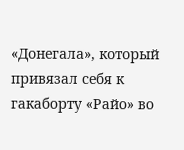«Донегала», который привязал себя к гакаборту «Райо» во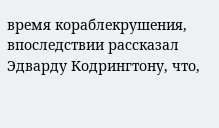время кораблекрушения, впоследствии рассказал Эдварду Кодрингтону, что,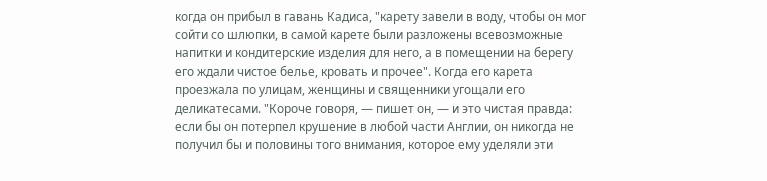когда он прибыл в гавань Кадиса, "карету завели в воду, чтобы он мог сойти со шлюпки, в самой карете были разложены всевозможные напитки и кондитерские изделия для него, а в помещении на берегу его ждали чистое белье, кровать и прочее". Когда его карета проезжала по улицам, женщины и священники угощали его деликатесами. "Короче говоря, — пишет он, — и это чистая правда: если бы он потерпел крушение в любой части Англии, он никогда не получил бы и половины того внимания, которое ему уделяли эти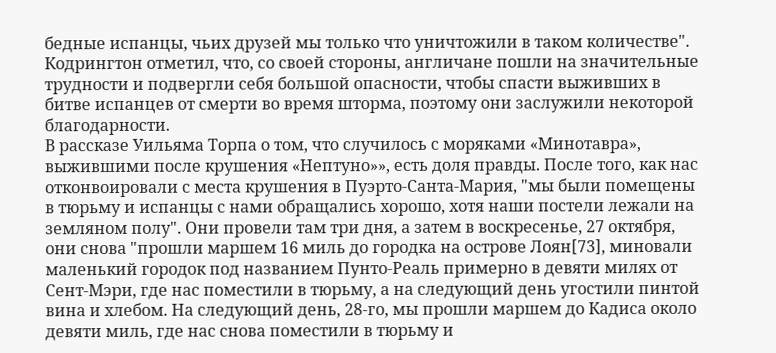бедные испанцы, чьих друзей мы только что уничтожили в таком количестве". Кодрингтон отметил, что, со своей стороны, англичане пошли на значительные трудности и подвергли себя большой опасности, чтобы спасти выживших в битве испанцев от смерти во время шторма, поэтому они заслужили некоторой благодарности.
В рассказе Уильяма Торпа о том, что случилось с моряками «Минотавра», выжившими после крушения «Нептуно»», есть доля правды. После того, как нас отконвоировали с места крушения в Пуэрто-Санта-Мария, "мы были помещены в тюрьму и испанцы с нами обращались хорошо, хотя наши постели лежали на земляном полу". Они провели там три дня, а затем в воскресенье, 27 октября, они снова "прошли маршем 16 миль до городка на острове Лоян[73], миновали маленький городок под названием Пунто-Реаль примерно в девяти милях от Сент-Мэри, где нас поместили в тюрьму, а на следующий день угостили пинтой вина и хлебом. На следующий день, 28-го, мы прошли маршем до Кадиса около девяти миль, где нас снова поместили в тюрьму и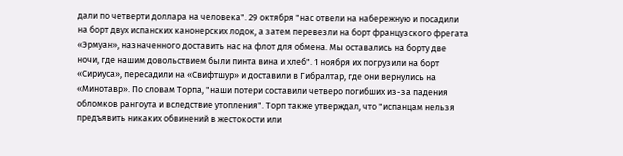дали по четверти доллара на человека". 29 октября "нас отвели на набережную и посадили на борт двух испанских канонерских лодок, а затем перевезли на борт французского фрегата «Эрмуан», назначенного доставить нас на флот для обмена. Мы оставались на борту две ночи, где нашим довольствием были пинта вина и хлеб". 1 ноября их погрузили на борт «Сириуса», пересадили на «Свифтшур» и доставили в Гибралтар, где они вернулись на «Минотавр». По словам Торпа, "наши потери составили четверо погибших из-за падения обломков рангоута и вследствие утопления". Торп также утверждал, что "испанцам нельзя предъявить никаких обвинений в жестокости или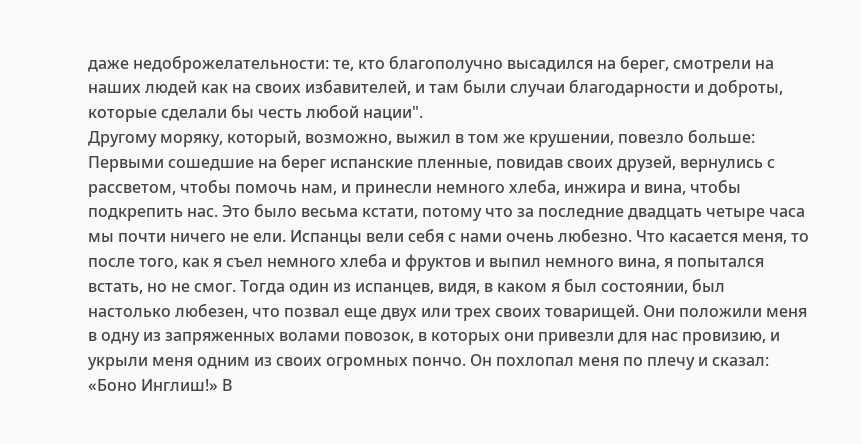даже недоброжелательности: те, кто благополучно высадился на берег, смотрели на наших людей как на своих избавителей, и там были случаи благодарности и доброты, которые сделали бы честь любой нации".
Другому моряку, который, возможно, выжил в том же крушении, повезло больше:
Первыми сошедшие на берег испанские пленные, повидав своих друзей, вернулись с рассветом, чтобы помочь нам, и принесли немного хлеба, инжира и вина, чтобы подкрепить нас. Это было весьма кстати, потому что за последние двадцать четыре часа мы почти ничего не ели. Испанцы вели себя с нами очень любезно. Что касается меня, то после того, как я съел немного хлеба и фруктов и выпил немного вина, я попытался встать, но не смог. Тогда один из испанцев, видя, в каком я был состоянии, был настолько любезен, что позвал еще двух или трех своих товарищей. Они положили меня в одну из запряженных волами повозок, в которых они привезли для нас провизию, и укрыли меня одним из своих огромных пончо. Он похлопал меня по плечу и сказал: «Боно Инглиш!» В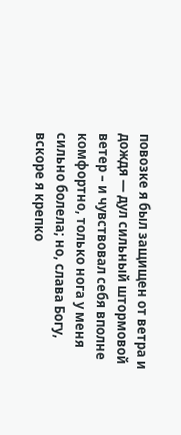повозке я был защищен от ветра и дождя — дул сильный штормовой ветер – и чувствовал себя вполне комфортно, только нога у меня сильно болела; но, слава Богу, вскоре я крепко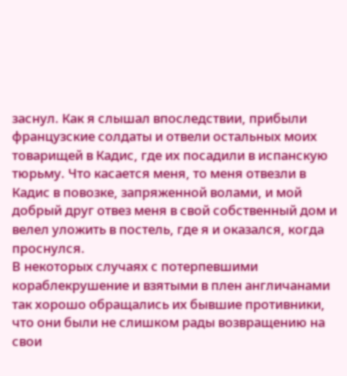заснул. Как я слышал впоследствии, прибыли французские солдаты и отвели остальных моих товарищей в Кадис, где их посадили в испанскую тюрьму. Что касается меня, то меня отвезли в Кадис в повозке, запряженной волами, и мой добрый друг отвез меня в свой собственный дом и велел уложить в постель, где я и оказался, когда проснулся.
В некоторых случаях с потерпевшими кораблекрушение и взятыми в плен англичанами так хорошо обращались их бывшие противники, что они были не слишком рады возвращению на свои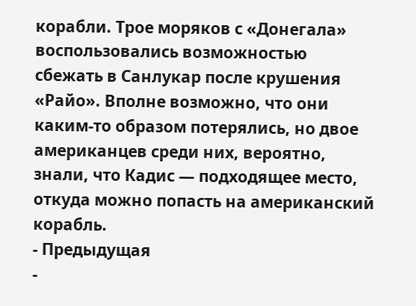корабли. Трое моряков с «Донегала» воспользовались возможностью сбежать в Санлукар после крушения «Райо». Вполне возможно, что они каким-то образом потерялись, но двое американцев среди них, вероятно, знали, что Кадис — подходящее место, откуда можно попасть на американский корабль.
- Предыдущая
-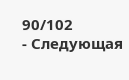90/102
- Следующая